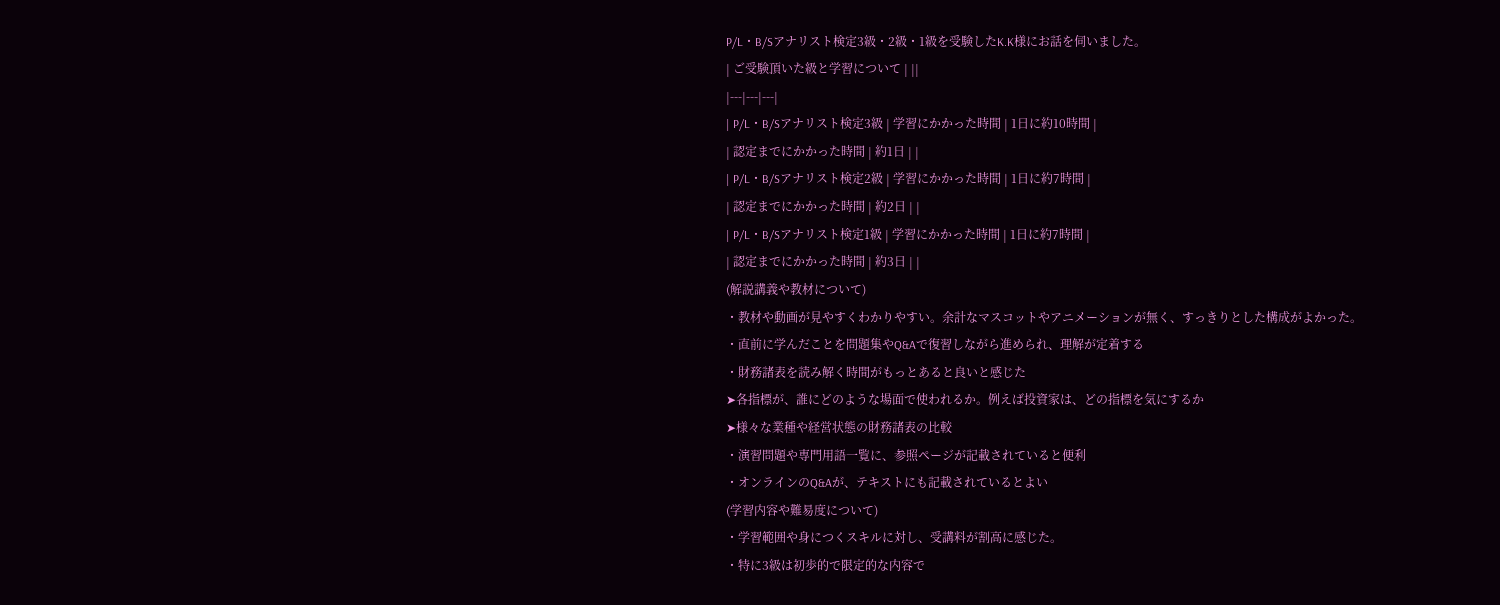P/L・B/Sアナリスト検定3級・2級・1級を受験したK.K様にお話を伺いました。
| ご受験頂いた級と学習について | ||
|---|---|---|
| P/L・B/Sアナリスト検定3級 | 学習にかかった時間 | 1日に約10時間 |
| 認定までにかかった時間 | 約1日 | |
| P/L・B/Sアナリスト検定2級 | 学習にかかった時間 | 1日に約7時間 |
| 認定までにかかった時間 | 約2日 | |
| P/L・B/Sアナリスト検定1級 | 学習にかかった時間 | 1日に約7時間 |
| 認定までにかかった時間 | 約3日 | |
(解説講義や教材について)
・教材や動画が見やすくわかりやすい。余計なマスコットやアニメーションが無く、すっきりとした構成がよかった。
・直前に学んだことを問題集やQ&Aで復習しながら進められ、理解が定着する
・財務諸表を読み解く時間がもっとあると良いと感じた
➤各指標が、誰にどのような場面で使われるか。例えば投資家は、どの指標を気にするか
➤様々な業種や経営状態の財務諸表の比較
・演習問題や専門用語一覧に、参照ページが記載されていると便利
・オンラインのQ&Aが、テキストにも記載されているとよい
(学習内容や難易度について)
・学習範囲や身につくスキルに対し、受講料が割高に感じた。
・特に3級は初歩的で限定的な内容で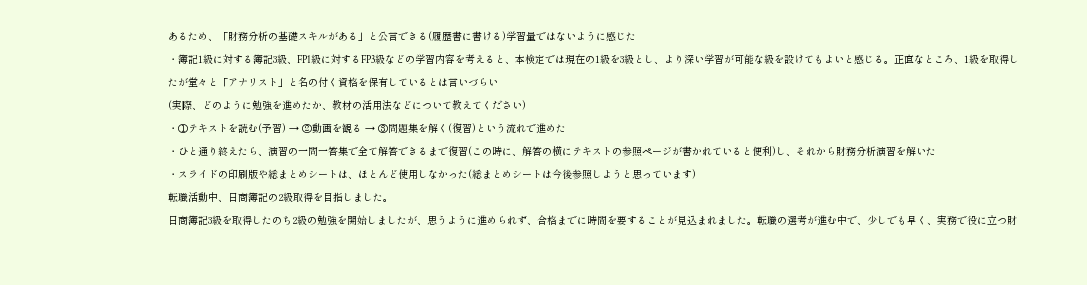あるため、「財務分析の基礎スキルがある」と公言できる(履歴書に書ける)学習量ではないように感じた
・簿記1級に対する簿記3級、FP1級に対するFP3級などの学習内容を考えると、本検定では現在の1級を3級とし、より深い学習が可能な級を設けてもよいと感じる。正直なところ、1級を取得したが堂々と「アナリスト」と名の付く資格を保有しているとは言いづらい
(実際、どのように勉強を進めたか、教材の活用法などについて教えてください)
・①テキストを読む(予習) → ②動画を観る → ③問題集を解く(復習)という流れで進めた
・ひと通り終えたら、演習の一問一答集で全て解答できるまで復習(この時に、解答の横にテキストの参照ページが書かれていると便利)し、それから財務分析演習を解いた
・スライドの印刷版や総まとめシートは、ほとんど使用しなかった(総まとめシートは今後参照しようと思っています)
転職活動中、日商簿記の2級取得を目指しました。
日商簿記3級を取得したのち2級の勉強を開始しましたが、思うように進められず、合格までに時間を要することが見込まれました。転職の選考が進む中で、少しでも早く、実務で役に立つ財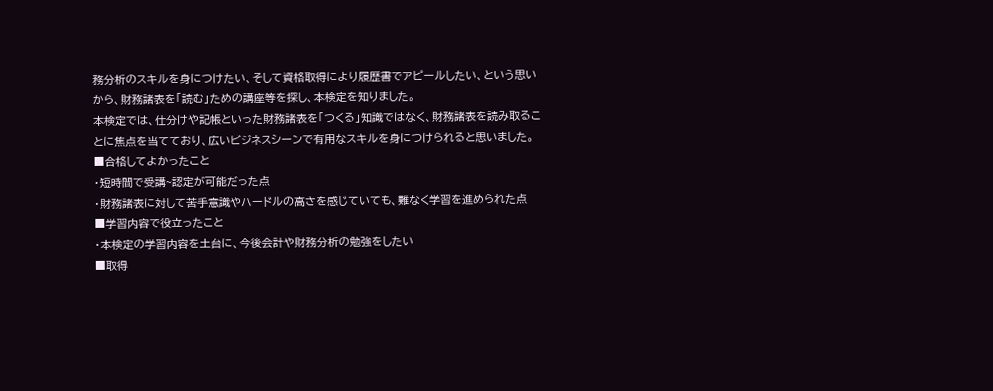務分析のスキルを身につけたい、そして資格取得により履歴書でアピールしたい、という思いから、財務諸表を「読む」ための講座等を探し、本検定を知りました。
本検定では、仕分けや記帳といった財務諸表を「つくる」知識ではなく、財務諸表を読み取ることに焦点を当てており、広いビジネスシーンで有用なスキルを身につけられると思いました。
■合格してよかったこと
・短時間で受講~認定が可能だった点
・財務諸表に対して苦手意識やハードルの高さを感じていても、難なく学習を進められた点
■学習内容で役立ったこと
・本検定の学習内容を土台に、今後会計や財務分析の勉強をしたい
■取得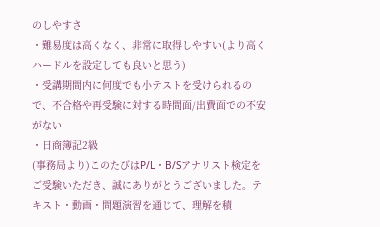のしやすさ
・難易度は高くなく、非常に取得しやすい(より高くハードルを設定しても良いと思う)
・受講期間内に何度でも小テストを受けられるので、不合格や再受験に対する時間面/出費面での不安がない
・日商簿記2級
(事務局より)このたびはP/L・B/Sアナリスト検定をご受験いただき、誠にありがとうございました。テキスト・動画・問題演習を通じて、理解を積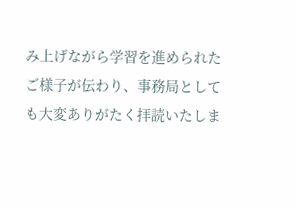み上げながら学習を進められたご様子が伝わり、事務局としても大変ありがたく拝読いたしま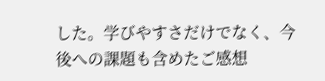した。学びやすさだけでなく、今後への課題も含めたご感想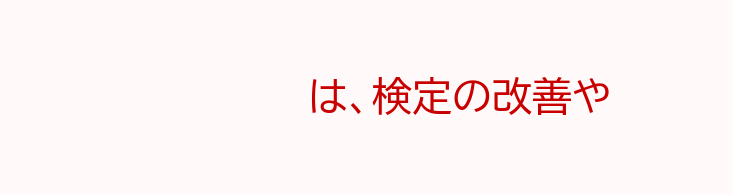は、検定の改善や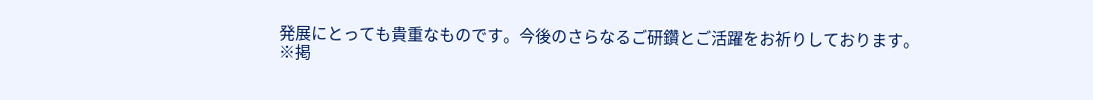発展にとっても貴重なものです。今後のさらなるご研鑽とご活躍をお祈りしております。
※掲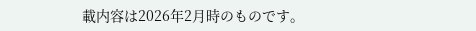載内容は2026年2月時のものです。